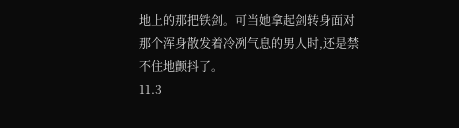地上的那把铁剑。可当她拿起剑转身面对那个浑身散发着冷冽气息的男人时,还是禁不住地颤抖了。
11.3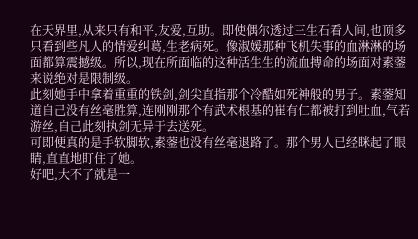在天界里,从来只有和平,友爱,互助。即使偶尔透过三生石看人间,也顶多只看到些凡人的情爱纠葛,生老病死。像淑媛那种飞机失事的血淋淋的场面都算震撼级。所以,现在所面临的这种活生生的流血搏命的场面对素蓥来说绝对是限制级。
此刻她手中拿着重重的铁剑,剑尖直指那个冷酷如死神般的男子。素蓥知道自己没有丝毫胜算,连刚刚那个有武术根基的崔有仁都被打到吐血,气若游丝,自己此刻执剑无异于去送死。
可即便真的是手软脚软,素蓥也没有丝毫退路了。那个男人已经眯起了眼睛,直直地盯住了她。
好吧,大不了就是一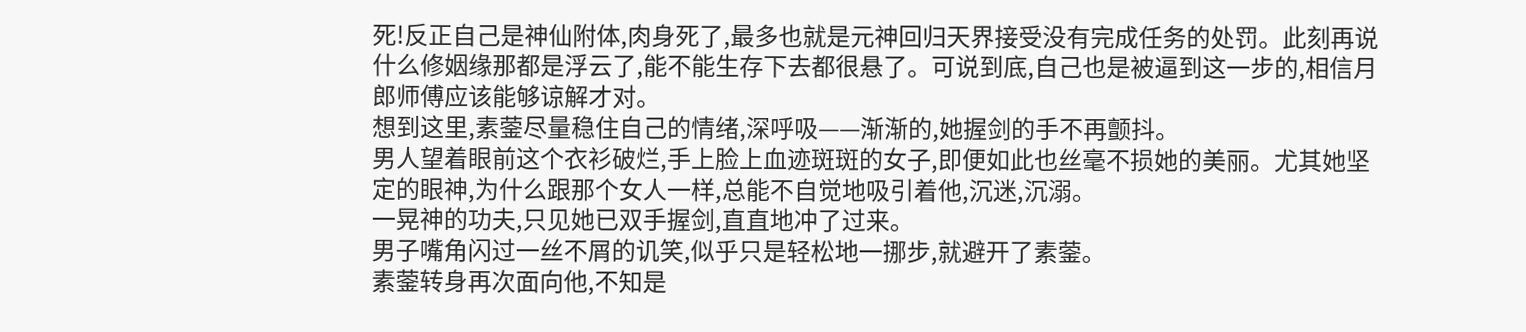死!反正自己是神仙附体,肉身死了,最多也就是元神回归天界接受没有完成任务的处罚。此刻再说什么修姻缘那都是浮云了,能不能生存下去都很悬了。可说到底,自己也是被逼到这一步的,相信月郎师傅应该能够谅解才对。
想到这里,素蓥尽量稳住自己的情绪,深呼吸——渐渐的,她握剑的手不再颤抖。
男人望着眼前这个衣衫破烂,手上脸上血迹斑斑的女子,即便如此也丝毫不损她的美丽。尤其她坚定的眼神,为什么跟那个女人一样,总能不自觉地吸引着他,沉迷,沉溺。
一晃神的功夫,只见她已双手握剑,直直地冲了过来。
男子嘴角闪过一丝不屑的讥笑,似乎只是轻松地一挪步,就避开了素蓥。
素蓥转身再次面向他,不知是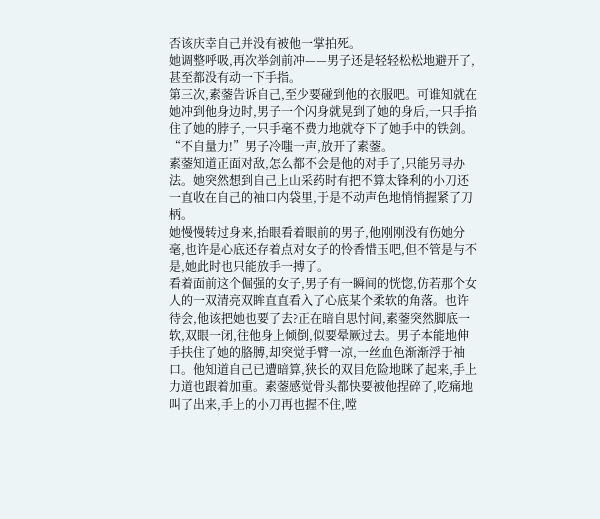否该庆幸自己并没有被他一掌拍死。
她调整呼吸,再次举剑前冲——男子还是轻轻松松地避开了,甚至都没有动一下手指。
第三次,素蓥告诉自己,至少要碰到他的衣服吧。可谁知就在她冲到他身边时,男子一个闪身就晃到了她的身后,一只手掐住了她的脖子,一只手毫不费力地就夺下了她手中的铁剑。
“不自量力!”男子冷嗤一声,放开了素蓥。
素蓥知道正面对敌,怎么都不会是他的对手了,只能另寻办法。她突然想到自己上山采药时有把不算太锋利的小刀还一直收在自己的袖口内袋里,于是不动声色地悄悄握紧了刀柄。
她慢慢转过身来,抬眼看着眼前的男子,他刚刚没有伤她分毫,也许是心底还存着点对女子的怜香惜玉吧,但不管是与不是,她此时也只能放手一搏了。
看着面前这个倔强的女子,男子有一瞬间的恍惚,仿若那个女人的一双清亮双眸直直看入了心底某个柔软的角落。也许待会,他该把她也要了去?正在暗自思忖间,素蓥突然脚底一软,双眼一闭,往他身上倾倒,似要晕厥过去。男子本能地伸手扶住了她的胳膊,却突觉手臂一凉,一丝血色渐渐浮于袖口。他知道自己已遭暗算,狭长的双目危险地眯了起来,手上力道也跟着加重。素蓥感觉骨头都快要被他捏碎了,吃痛地叫了出来,手上的小刀再也握不住,嘡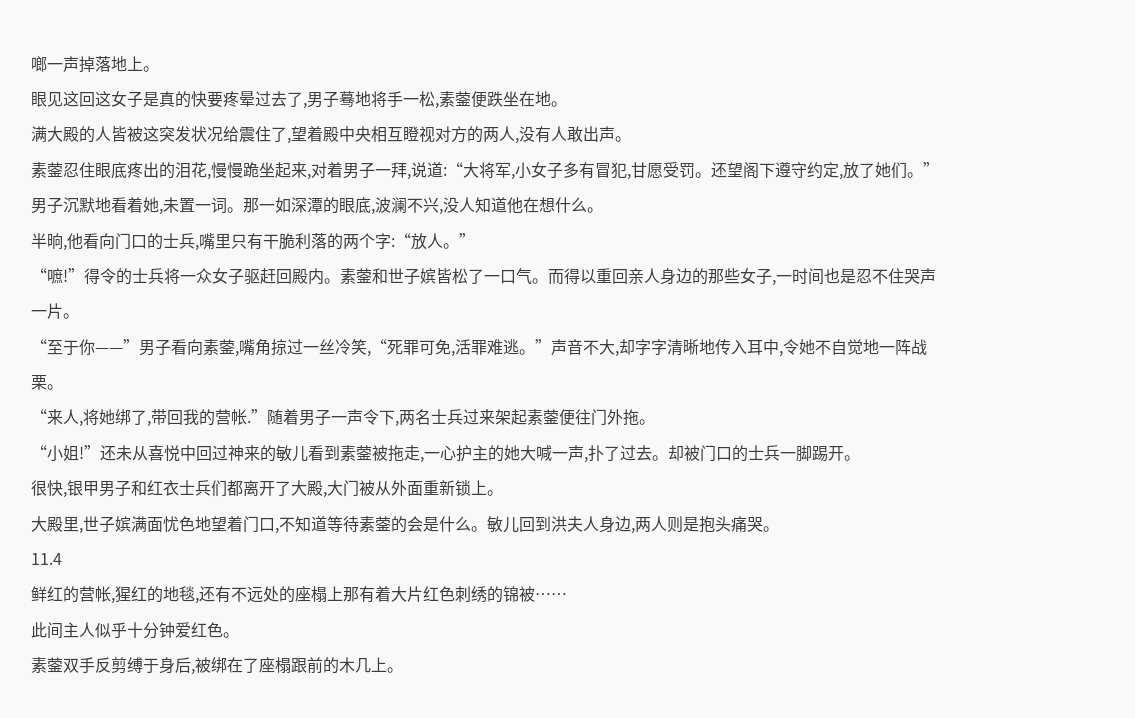啷一声掉落地上。
眼见这回这女子是真的快要疼晕过去了,男子蓦地将手一松,素蓥便跌坐在地。
满大殿的人皆被这突发状况给震住了,望着殿中央相互瞪视对方的两人,没有人敢出声。
素蓥忍住眼底疼出的泪花,慢慢跪坐起来,对着男子一拜,说道:“大将军,小女子多有冒犯,甘愿受罚。还望阁下遵守约定,放了她们。”
男子沉默地看着她,未置一词。那一如深潭的眼底,波澜不兴,没人知道他在想什么。
半晌,他看向门口的士兵,嘴里只有干脆利落的两个字:“放人。”
“嗻!”得令的士兵将一众女子驱赶回殿内。素蓥和世子嫔皆松了一口气。而得以重回亲人身边的那些女子,一时间也是忍不住哭声一片。
“至于你——”男子看向素蓥,嘴角掠过一丝冷笑,“死罪可免,活罪难逃。”声音不大,却字字清晰地传入耳中,令她不自觉地一阵战栗。
“来人,将她绑了,带回我的营帐.”随着男子一声令下,两名士兵过来架起素蓥便往门外拖。
“小姐!”还未从喜悦中回过神来的敏儿看到素蓥被拖走,一心护主的她大喊一声,扑了过去。却被门口的士兵一脚踢开。
很快,银甲男子和红衣士兵们都离开了大殿,大门被从外面重新锁上。
大殿里,世子嫔满面忧色地望着门口,不知道等待素蓥的会是什么。敏儿回到洪夫人身边,两人则是抱头痛哭。
11.4
鲜红的营帐,猩红的地毯,还有不远处的座榻上那有着大片红色刺绣的锦被……
此间主人似乎十分钟爱红色。
素蓥双手反剪缚于身后,被绑在了座榻跟前的木几上。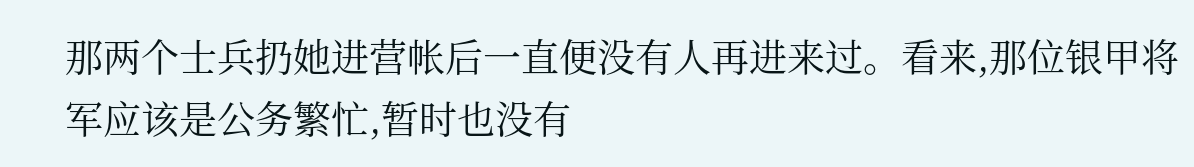那两个士兵扔她进营帐后一直便没有人再进来过。看来,那位银甲将军应该是公务繁忙,暂时也没有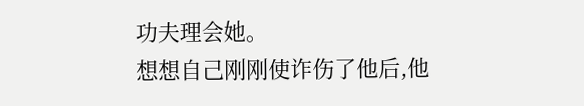功夫理会她。
想想自己刚刚使诈伤了他后,他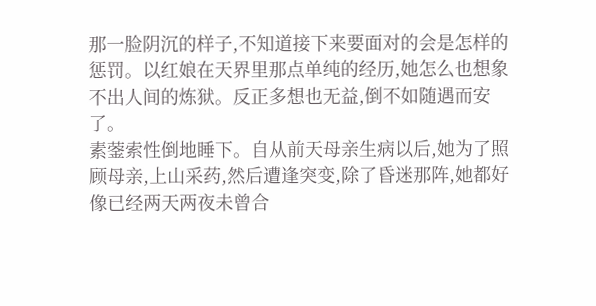那一脸阴沉的样子,不知道接下来要面对的会是怎样的惩罚。以红娘在天界里那点单纯的经历,她怎么也想象不出人间的炼狱。反正多想也无益,倒不如随遇而安了。
素蓥索性倒地睡下。自从前天母亲生病以后,她为了照顾母亲,上山采药,然后遭逢突变,除了昏迷那阵,她都好像已经两天两夜未曾合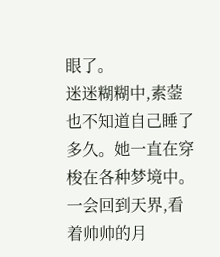眼了。
迷迷糊糊中,素蓥也不知道自己睡了多久。她一直在穿梭在各种梦境中。一会回到天界,看着帅帅的月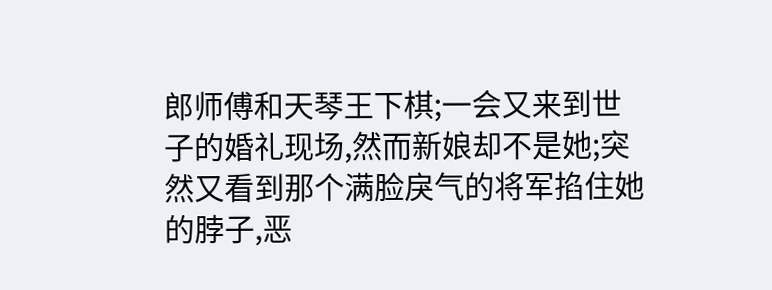郎师傅和天琴王下棋;一会又来到世子的婚礼现场,然而新娘却不是她;突然又看到那个满脸戾气的将军掐住她的脖子,恶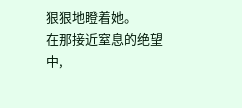狠狠地瞪着她。
在那接近窒息的绝望中,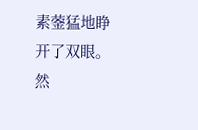素蓥猛地睁开了双眼。然